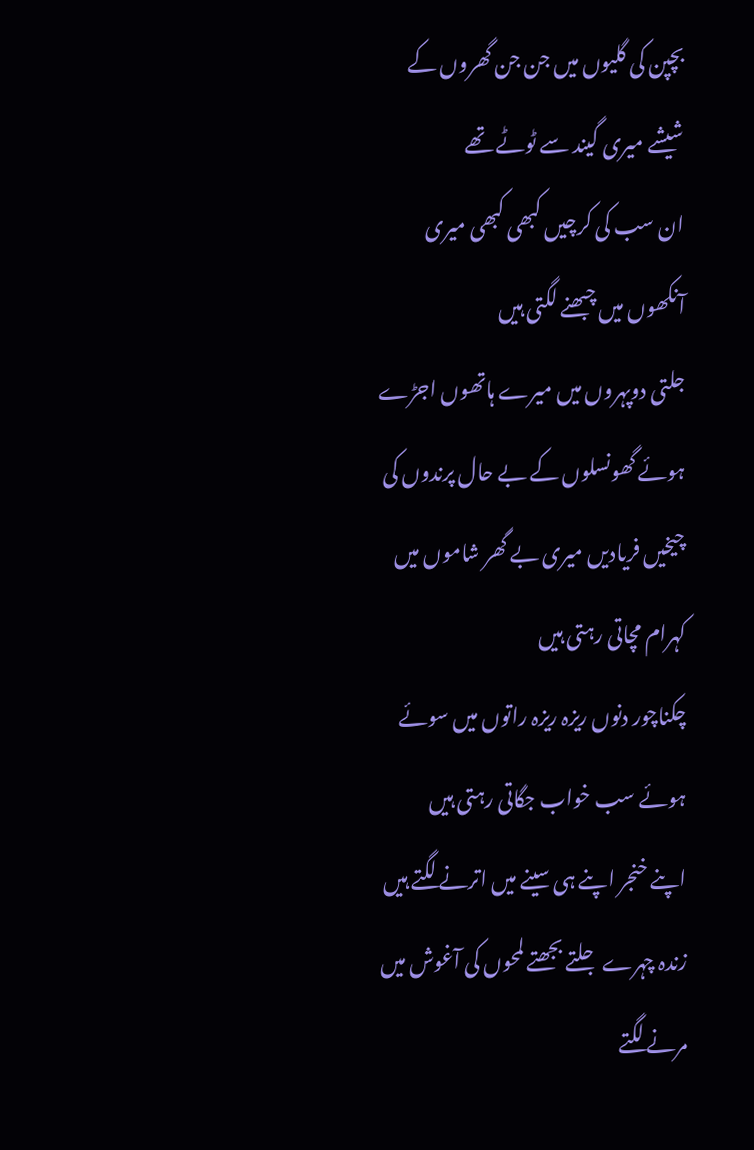بچپن کی گلیوں میں جن جن گھروں کے شیشے میری گیند سے ٹوٹے تھے
ان سب کی کرچیں کبھی کبھی میری آنکھوں میں چبھنے لگتی ہیں
جلتی دوپہروں میں میرے ہاتھوں اجڑے ہوئے گھونسلوں کے بے حال پرندوں کی
چیخیں فریادیں میری بے گھر شاموں میں کہرام مچاتی رہتی ہیں
چکناچور دنوں ریزہ ریزہ راتوں میں سوئے ہوئے سب خواب جگاتی رہتی ہیں
اپنے خنجر اپنے ہی سینے میں اترنے لگتے ہیں
زندہ چہرے جلتے بجھتے لمحوں کی آغوش میں مرنے لگتے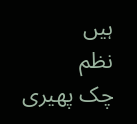ہیں
نظم
چک پھیری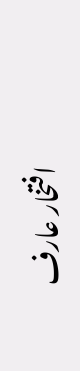افتخار عارف